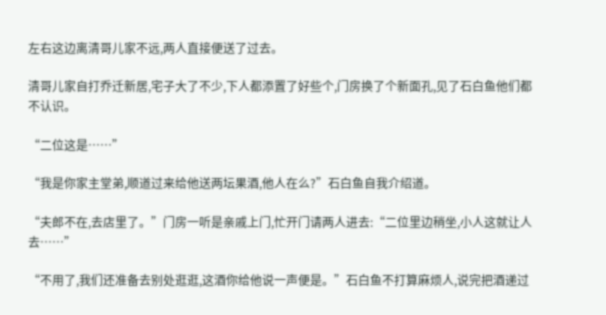左右这边离清哥儿家不远,两人直接便送了过去。

清哥儿家自打乔迁新居,宅子大了不少,下人都添置了好些个,门房换了个新面孔,见了石白鱼他们都不认识。

“二位这是……”

“我是你家主堂弟,顺道过来给他送两坛果酒,他人在么?”石白鱼自我介绍道。

“夫郎不在,去店里了。”门房一听是亲戚上门,忙开门请两人进去:“二位里边稍坐,小人这就让人去……”

“不用了,我们还准备去别处逛逛,这酒你给他说一声便是。”石白鱼不打算麻烦人,说完把酒递过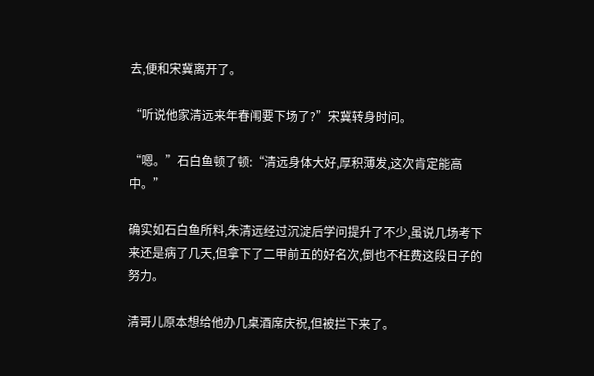去,便和宋冀离开了。

“听说他家清远来年春闱要下场了?”宋冀转身时问。

“嗯。”石白鱼顿了顿:“清远身体大好,厚积薄发,这次肯定能高中。”

确实如石白鱼所料,朱清远经过沉淀后学问提升了不少,虽说几场考下来还是病了几天,但拿下了二甲前五的好名次,倒也不枉费这段日子的努力。

清哥儿原本想给他办几桌酒席庆祝,但被拦下来了。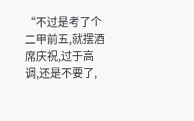“不过是考了个二甲前五,就摆酒席庆祝,过于高调,还是不要了,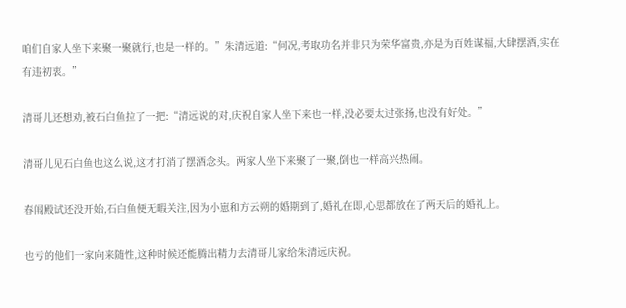咱们自家人坐下来聚一聚就行,也是一样的。”朱清远道:“何况,考取功名并非只为荣华富贵,亦是为百姓谋福,大肆摆酒,实在有违初衷。”

清哥儿还想劝,被石白鱼拉了一把:“清远说的对,庆祝自家人坐下来也一样,没必要太过张扬,也没有好处。”

清哥儿见石白鱼也这么说,这才打消了摆酒念头。两家人坐下来聚了一聚,倒也一样高兴热闹。

春闱殿试还没开始,石白鱼便无暇关注,因为小崽和方云朔的婚期到了,婚礼在即,心思都放在了两天后的婚礼上。

也亏的他们一家向来随性,这种时候还能腾出精力去清哥儿家给朱清远庆祝。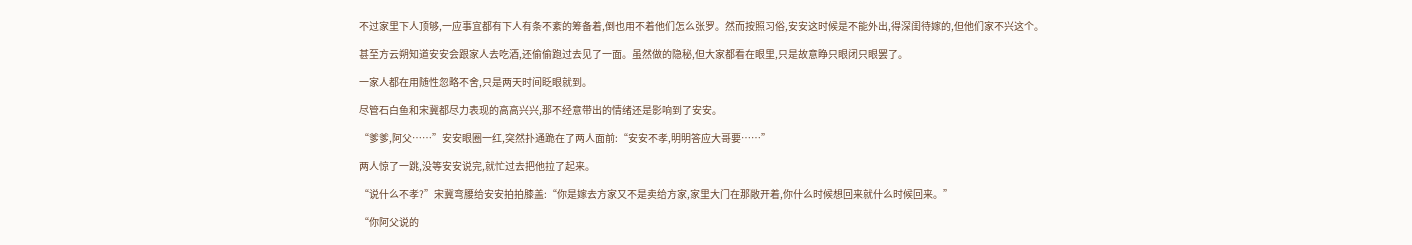不过家里下人顶够,一应事宜都有下人有条不紊的筹备着,倒也用不着他们怎么张罗。然而按照习俗,安安这时候是不能外出,得深闺待嫁的,但他们家不兴这个。

甚至方云朔知道安安会跟家人去吃酒,还偷偷跑过去见了一面。虽然做的隐秘,但大家都看在眼里,只是故意睁只眼闭只眼罢了。

一家人都在用随性忽略不舍,只是两天时间眨眼就到。

尽管石白鱼和宋冀都尽力表现的高高兴兴,那不经意带出的情绪还是影响到了安安。

“爹爹,阿父……”安安眼圈一红,突然扑通跪在了两人面前:“安安不孝,明明答应大哥要……”

两人惊了一跳,没等安安说完,就忙过去把他拉了起来。

“说什么不孝?”宋冀弯腰给安安拍拍膝盖:“你是嫁去方家又不是卖给方家,家里大门在那敞开着,你什么时候想回来就什么时候回来。”

“你阿父说的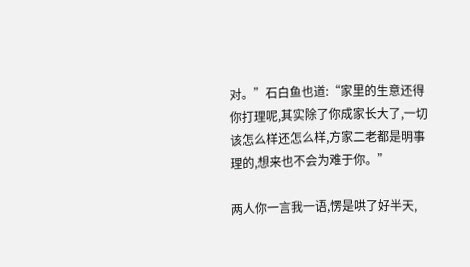对。”石白鱼也道:“家里的生意还得你打理呢,其实除了你成家长大了,一切该怎么样还怎么样,方家二老都是明事理的,想来也不会为难于你。”

两人你一言我一语,愣是哄了好半天,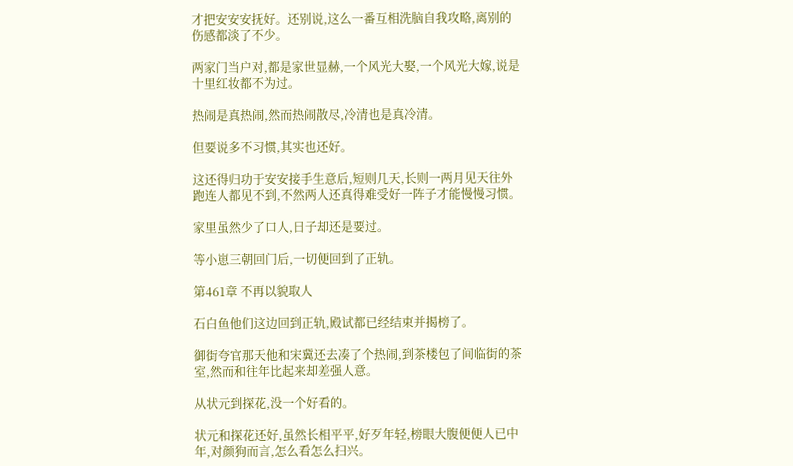才把安安安抚好。还别说,这么一番互相洗脑自我攻略,离别的伤感都淡了不少。

两家门当户对,都是家世显赫,一个风光大娶,一个风光大嫁,说是十里红妆都不为过。

热闹是真热闹,然而热闹散尽,冷清也是真冷清。

但要说多不习惯,其实也还好。

这还得归功于安安接手生意后,短则几天,长则一两月见天往外跑连人都见不到,不然两人还真得难受好一阵子才能慢慢习惯。

家里虽然少了口人,日子却还是要过。

等小崽三朝回门后,一切便回到了正轨。

第461章 不再以貌取人

石白鱼他们这边回到正轨,殿试都已经结束并揭榜了。

御街夸官那天他和宋冀还去凑了个热闹,到茶楼包了间临街的茶室,然而和往年比起来却差强人意。

从状元到探花,没一个好看的。

状元和探花还好,虽然长相平平,好歹年轻,榜眼大腹便便人已中年,对颜狗而言,怎么看怎么扫兴。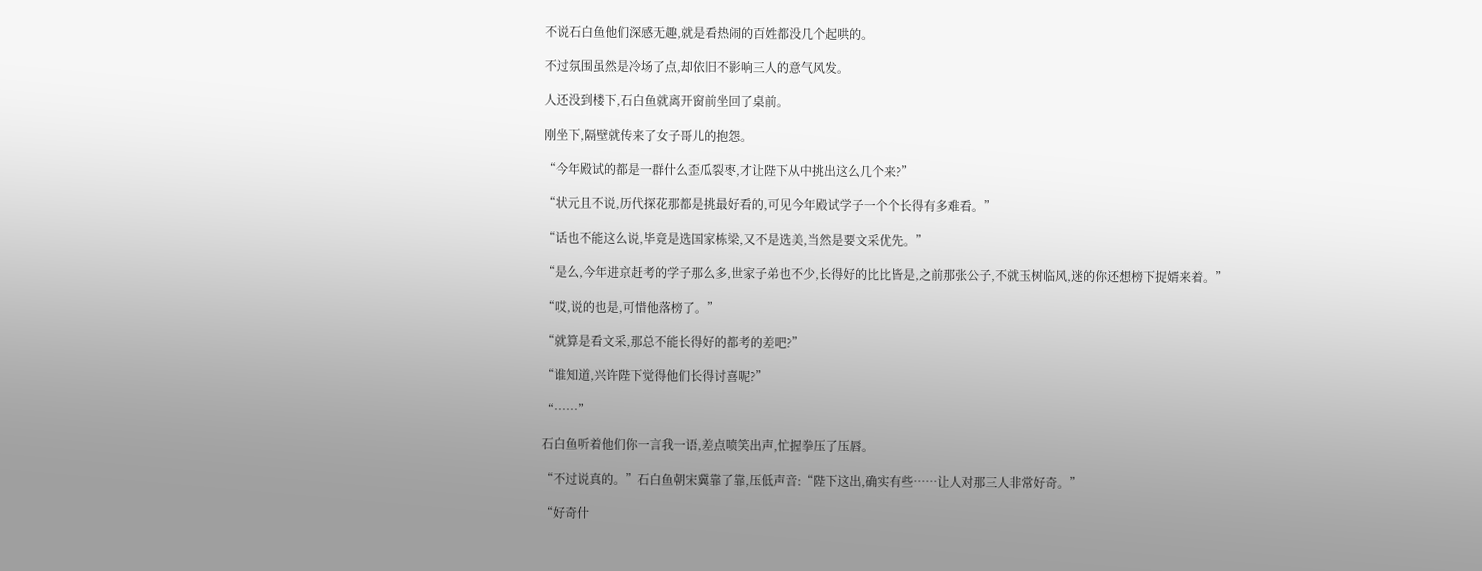不说石白鱼他们深感无趣,就是看热闹的百姓都没几个起哄的。

不过氛围虽然是冷场了点,却依旧不影响三人的意气风发。

人还没到楼下,石白鱼就离开窗前坐回了桌前。

刚坐下,隔壁就传来了女子哥儿的抱怨。

“今年殿试的都是一群什么歪瓜裂枣,才让陛下从中挑出这么几个来?”

“状元且不说,历代探花那都是挑最好看的,可见今年殿试学子一个个长得有多难看。”

“话也不能这么说,毕竟是选国家栋梁,又不是选美,当然是要文采优先。”

“是么,今年进京赶考的学子那么多,世家子弟也不少,长得好的比比皆是,之前那张公子,不就玉树临风,迷的你还想榜下捉婿来着。”

“哎,说的也是,可惜他落榜了。”

“就算是看文采,那总不能长得好的都考的差吧?”

“谁知道,兴许陛下觉得他们长得讨喜呢?”

“……”

石白鱼听着他们你一言我一语,差点喷笑出声,忙握拳压了压唇。

“不过说真的。”石白鱼朝宋冀靠了靠,压低声音:“陛下这出,确实有些……让人对那三人非常好奇。”

“好奇什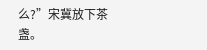么?”宋冀放下茶盏。